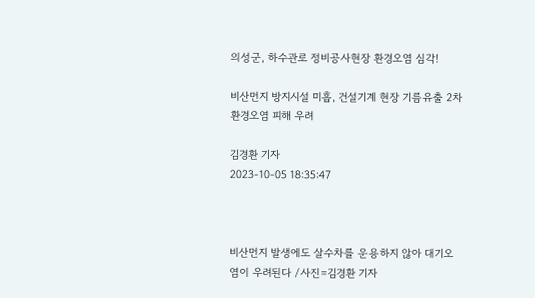의성군, 하수관로 정비공사현장 환경오염 심각!

비산먼지 방지시설 미흡, 건설기계 현장 기름유출 2차환경오염 피해 우려

김경환 기자
2023-10-05 18:35:47



비산먼지 발생에도 살수차를 운용하지 않아 대기오염이 우려된다 /사진=김경환 기자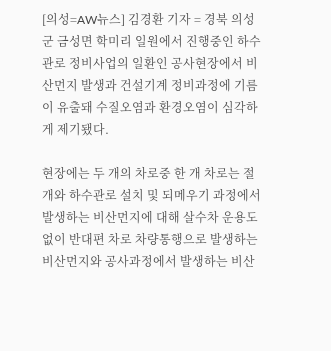[의성=AW뉴스] 김경환 기자 = 경북 의성군 금성면 학미리 일원에서 진행중인 하수관로 정비사업의 일환인 공사현장에서 비산먼지 발생과 건설기계 정비과정에 기름이 유출돼 수질오염과 환경오염이 심각하게 제기됐다.

현장에는 두 개의 차로중 한 개 차로는 절개와 하수관로 설치 및 되메우기 과정에서 발생하는 비산먼지에 대해 살수차 운용도 없이 반대편 차로 차량통행으로 발생하는 비산먼지와 공사과정에서 발생하는 비산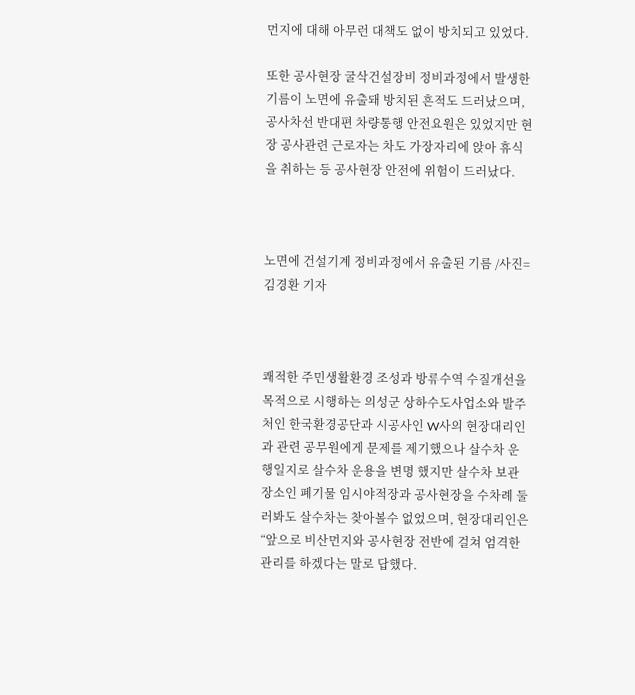먼지에 대해 아무런 대책도 없이 방치되고 있었다.

또한 공사현장 굴삭건설장비 정비과정에서 발생한 기름이 노면에 유출돼 방치된 흔적도 드러났으며, 공사차선 반대편 차량통행 안전요원은 있었지만 현장 공사관련 근로자는 차도 가장자리에 앉아 휴식을 취하는 등 공사현장 안전에 위험이 드러났다.



노면에 건설기계 정비과정에서 유출된 기름 /사진=김경환 기자



쾌적한 주민생활환경 조성과 방류수역 수질개선을 목적으로 시행하는 의성군 상하수도사업소와 발주처인 한국환경공단과 시공사인 W사의 현장대리인과 관련 공무원에게 문제를 제기했으나 살수차 운행일지로 살수차 운용을 변명 했지만 살수차 보관장소인 폐기물 임시야적장과 공사현장을 수차례 둘러봐도 살수차는 찾아볼수 없었으며, 현장대리인은 “앞으로 비산먼지와 공사현장 전반에 걸쳐 엄격한 관리를 하겠다는 말로 답했다.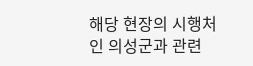해당 현장의 시행처인 의성군과 관련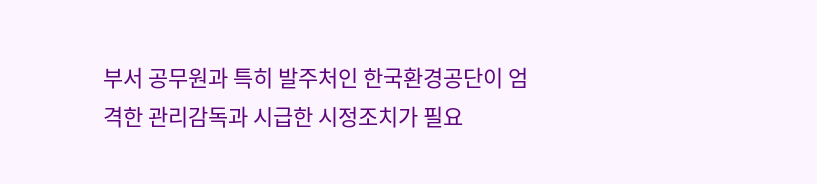부서 공무원과 특히 발주처인 한국환경공단이 엄격한 관리감독과 시급한 시정조치가 필요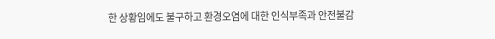한 상황임에도 불구하고 환경오염에 대한 인식부족과 안전불감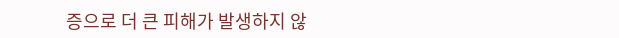증으로 더 큰 피해가 발생하지 않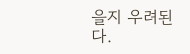을지 우려된다.